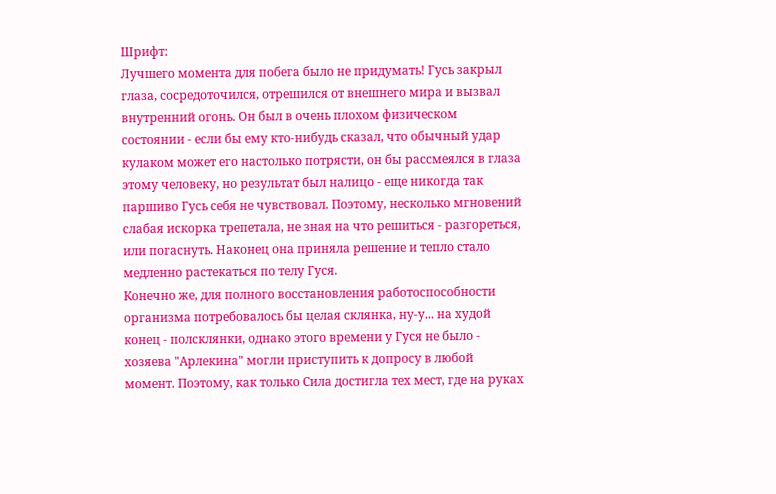Шрифт:
Лучшего момента для побега было не придумать! Гусь закрыл глаза, сосредоточился, отрешился от внешнего мира и вызвал внутренний огонь. Он был в очень плохом физическом состоянии - если бы ему кто-нибудь сказал, что обычный удар кулаком может его настолько потрясти, он бы рассмеялся в глаза этому человеку, но результат был налицо - еще никогда так паршиво Гусь себя не чувствовал. Поэтому, несколько мгновений слабая искорка трепетала, не зная на что решиться - разгореться, или погаснуть. Наконец она приняла решение и тепло стало медленно растекаться по телу Гуся.
Конечно же, для полного восстановления работоспособности организма потребовалось бы целая склянка, ну-у... на худой конец - полсклянки, однако этого времени у Гуся не было - хозяева "Арлекина" могли приступить к допросу в любой момент. Поэтому, как только Сила достигла тех мест, где на руках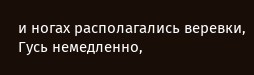и ногах располагались веревки, Гусь немедленно,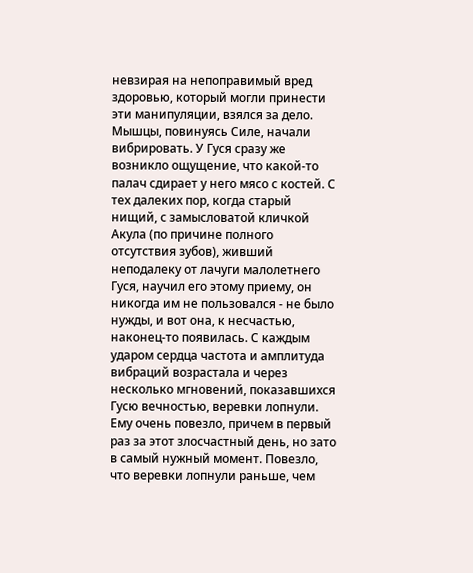невзирая на непоправимый вред здоровью, который могли принести эти манипуляции, взялся за дело.
Мышцы, повинуясь Силе, начали вибрировать. У Гуся сразу же возникло ощущение, что какой-то палач сдирает у него мясо с костей. С тех далеких пор, когда старый нищий, с замысловатой кличкой Акула (по причине полного отсутствия зубов), живший неподалеку от лачуги малолетнего Гуся, научил его этому приему, он никогда им не пользовался - не было нужды, и вот она, к несчастью, наконец-то появилась. С каждым ударом сердца частота и амплитуда вибраций возрастала и через несколько мгновений, показавшихся Гусю вечностью, веревки лопнули. Ему очень повезло, причем в первый раз за этот злосчастный день, но зато в самый нужный момент. Повезло, что веревки лопнули раньше, чем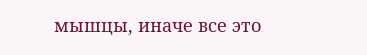мышцы, иначе все это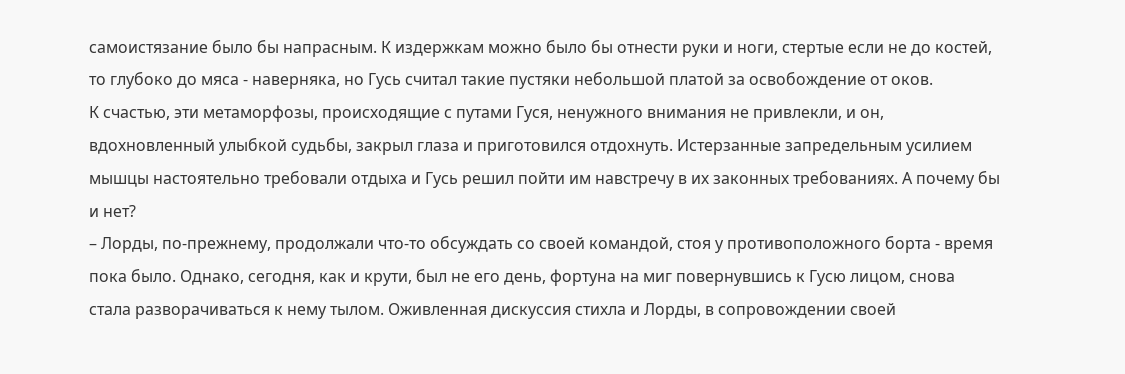самоистязание было бы напрасным. К издержкам можно было бы отнести руки и ноги, стертые если не до костей, то глубоко до мяса - наверняка, но Гусь считал такие пустяки небольшой платой за освобождение от оков.
К счастью, эти метаморфозы, происходящие с путами Гуся, ненужного внимания не привлекли, и он, вдохновленный улыбкой судьбы, закрыл глаза и приготовился отдохнуть. Истерзанные запредельным усилием мышцы настоятельно требовали отдыха и Гусь решил пойти им навстречу в их законных требованиях. А почему бы и нет?
– Лорды, по-прежнему, продолжали что-то обсуждать со своей командой, стоя у противоположного борта - время пока было. Однако, сегодня, как и крути, был не его день, фортуна на миг повернувшись к Гусю лицом, снова стала разворачиваться к нему тылом. Оживленная дискуссия стихла и Лорды, в сопровождении своей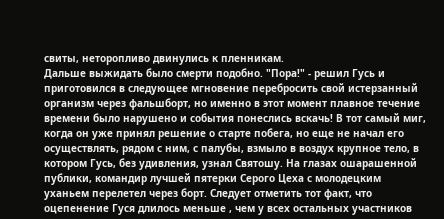свиты, неторопливо двинулись к пленникам.
Дальше выжидать было смерти подобно. "Пора!" - решил Гусь и приготовился в следующее мгновение перебросить свой истерзанный организм через фальшборт, но именно в этот момент плавное течение времени было нарушено и события понеслись вскачь! В тот самый миг, когда он уже принял решение о старте побега, но еще не начал его осуществлять, рядом с ним, с палубы, взмыло в воздух крупное тело, в котором Гусь, без удивления, узнал Святошу. На глазах ошарашенной публики, командир лучшей пятерки Серого Цеха с молодецким уханьем перелетел через борт. Следует отметить тот факт, что оцепенение Гуся длилось меньше , чем у всех остальных участников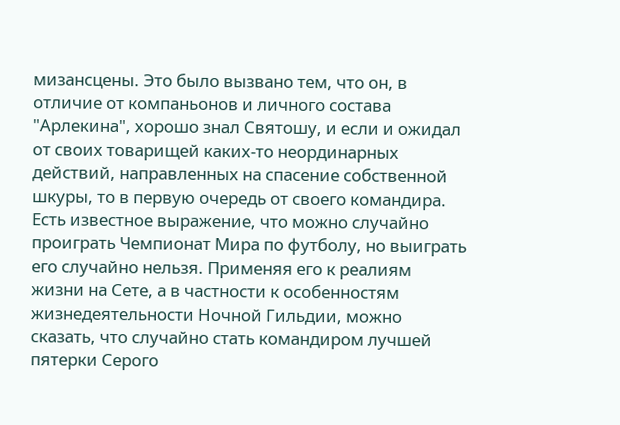мизансцены. Это было вызвано тем, что он, в отличие от компаньонов и личного состава "Арлекина", хорошо знал Святошу, и если и ожидал от своих товарищей каких-то неординарных действий, направленных на спасение собственной шкуры, то в первую очередь от своего командира.
Есть известное выражение, что можно случайно проиграть Чемпионат Мира по футболу, но выиграть его случайно нельзя. Применяя его к реалиям жизни на Сете, а в частности к особенностям жизнедеятельности Ночной Гильдии, можно сказать, что случайно стать командиром лучшей пятерки Серого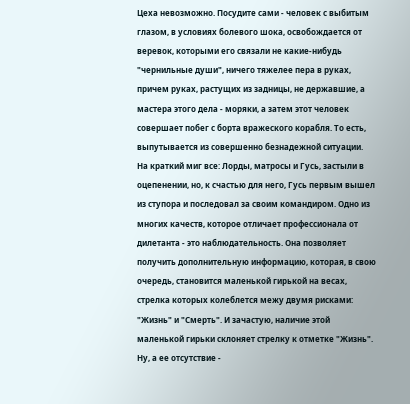Цеха невозможно. Посудите сами - человек с выбитым глазом, в условиях болевого шока, освобождается от веревок, которыми его связали не какие-нибудь "чернильные души", ничего тяжелее пера в руках, причем руках, растущих из задницы, не державшие, а мастера этого дела - моряки, а затем этот человек совершает побег с борта вражеского корабля. То есть, выпутывается из совершенно безнадежной ситуации.
На краткий миг все: Лорды, матросы и Гусь, застыли в оцепенении, но, к счастью для него, Гусь первым вышел из ступора и последовал за своим командиром. Одно из многих качеств, которое отличает профессионала от дилетанта - это наблюдательность. Она позволяет получить дополнительную информацию, которая, в свою очередь, становится маленькой гирькой на весах, стрелка которых колеблется межу двумя рисками: "Жизнь" и "Смерть". И зачастую, наличие этой маленькой гирьки склоняет стрелку к отметке "Жизнь". Ну, а ее отсутствие -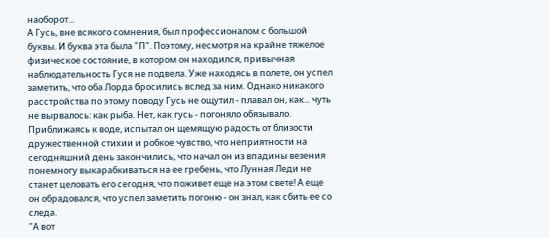наоборот...
А Гусь, вне всякого сомнения, был профессионалом с большой буквы. И буква эта была "П". Поэтому, несмотря на крайне тяжелое физическое состояние, в котором он находился, привычная наблюдательность Гуся не подвела. Уже находясь в полете, он успел заметить, что оба Лорда бросились вслед за ним. Однако никакого расстройства по этому поводу Гусь не ощутил - плавал он, как... чуть не вырвалось: как рыба. Нет, как гусь - погоняло обязывало. Приближаясь к воде, испытал он щемящую радость от близости дружественной стихии и робкое чувство, что неприятности на сегодняшний день закончились, что начал он из впадины везения понемногу выкарабкиваться на ее гребень, что Лунная Леди не станет целовать его сегодня, что поживет еще на этом свете! А еще он обрадовался, что успел заметить погоню - он знал, как сбить ее со следа.
"А вот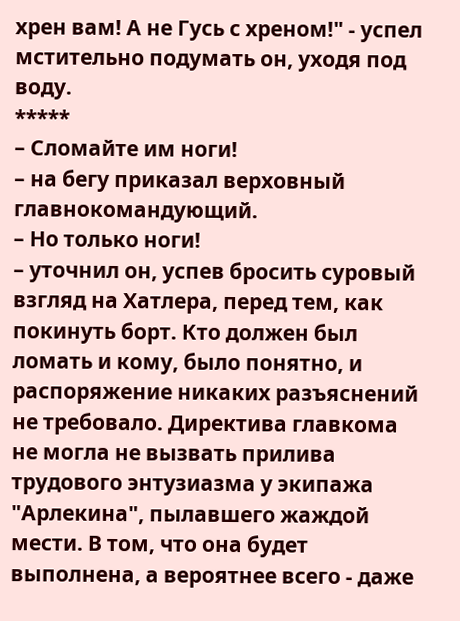хрен вам! А не Гусь с хреном!" - успел мстительно подумать он, уходя под воду.
*****
– Сломайте им ноги!
– на бегу приказал верховный главнокомандующий.
– Но только ноги!
– уточнил он, успев бросить суровый взгляд на Хатлера, перед тем, как покинуть борт. Кто должен был ломать и кому, было понятно, и распоряжение никаких разъяснений не требовало. Директива главкома не могла не вызвать прилива трудового энтузиазма у экипажа "Арлекина", пылавшего жаждой мести. В том, что она будет выполнена, а вероятнее всего - даже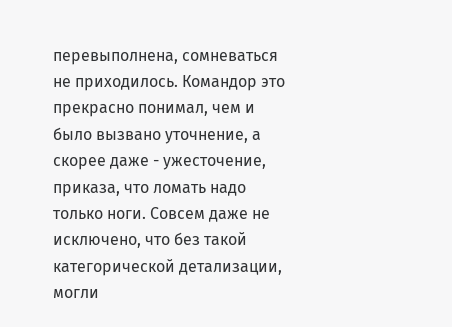перевыполнена, сомневаться не приходилось. Командор это прекрасно понимал, чем и было вызвано уточнение, а скорее даже - ужесточение, приказа, что ломать надо только ноги. Совсем даже не исключено, что без такой категорической детализации, могли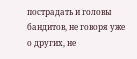пострадать и головы бандитов, не говоря уже о других, не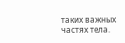таких важных частях тела.